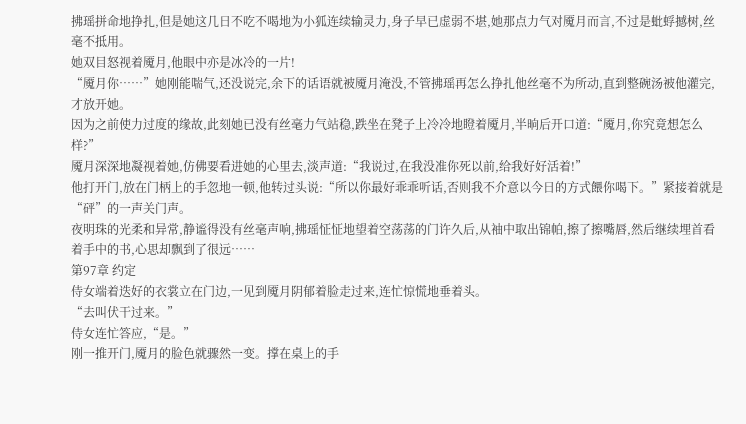拂瑶拼命地挣扎,但是她这几日不吃不喝地为小狐连续输灵力,身子早已虚弱不堪,她那点力气对魇月而言,不过是蚍蜉撼树,丝毫不抵用。
她双目怒视着魇月,他眼中亦是冰冷的一片!
“魇月你……”她刚能喘气,还没说完,余下的话语就被魇月淹没,不管拂瑶再怎么挣扎他丝毫不为所动,直到整碗汤被他灌完,才放开她。
因为之前使力过度的缘故,此刻她已没有丝毫力气站稳,跌坐在凳子上冷冷地瞪着魇月,半晌后开口道:“魇月,你究竟想怎么样?”
魇月深深地凝视着她,仿佛要看进她的心里去,淡声道:“我说过,在我没准你死以前,给我好好活着!”
他打开门,放在门柄上的手忽地一顿,他转过头说:“所以你最好乖乖听话,否则我不介意以今日的方式餵你喝下。”紧接着就是“砰”的一声关门声。
夜明珠的光柔和异常,静谧得没有丝毫声响,拂瑶怔怔地望着空荡荡的门许久后,从袖中取出锦帕,擦了擦嘴唇,然后继续埋首看着手中的书,心思却飘到了很远……
第97章 约定
侍女端着迭好的衣裳立在门边,一见到魇月阴郁着脸走过来,连忙惊慌地垂着头。
“去叫伏干过来。”
侍女连忙答应,“是。”
刚一推开门,魇月的脸色就骤然一变。撑在桌上的手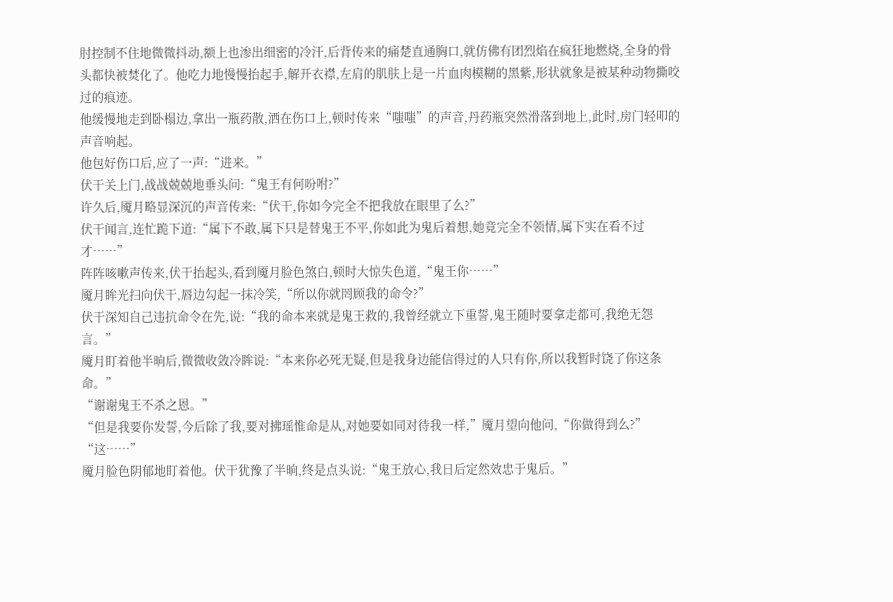肘控制不住地微微抖动,额上也渗出细密的冷汗,后背传来的痛楚直通胸口,就仿佛有团烈焰在疯狂地燃烧,全身的骨头都快被焚化了。他吃力地慢慢抬起手,解开衣襟,左肩的肌肤上是一片血肉模糊的黑紫,形状就象是被某种动物撕咬过的痕迹。
他缓慢地走到卧榻边,拿出一瓶药散,洒在伤口上,顿时传来“嗤嗤”的声音,丹药瓶突然滑落到地上,此时,房门轻叩的声音响起。
他包好伤口后,应了一声:“进来。”
伏干关上门,战战兢兢地垂头问:“鬼王有何吩咐?”
许久后,魇月略显深沉的声音传来:“伏干,你如今完全不把我放在眼里了么?”
伏干闻言,连忙跪下道:“属下不敢,属下只是替鬼王不平,你如此为鬼后着想,她竟完全不领情,属下实在看不过才……”
阵阵咳嗽声传来,伏干抬起头,看到魇月脸色煞白,顿时大惊失色道,“鬼王你……”
魇月眸光扫向伏干,唇边勾起一抹冷笑,“所以你就罔顾我的命令?”
伏干深知自己违抗命令在先,说:“我的命本来就是鬼王救的,我曾经就立下重誓,鬼王随时要拿走都可,我绝无怨言。”
魇月盯着他半晌后,微微收敛冷眸说:“本来你必死无疑,但是我身边能信得过的人只有你,所以我暂时饶了你这条命。”
“谢谢鬼王不杀之恩。”
“但是我要你发誓,今后除了我,要对拂瑶惟命是从,对她要如同对待我一样,”魇月望向他问,“你做得到么?”
“这……”
魇月脸色阴郁地盯着他。伏干犹豫了半晌,终是点头说:“鬼王放心,我日后定然效忠于鬼后。”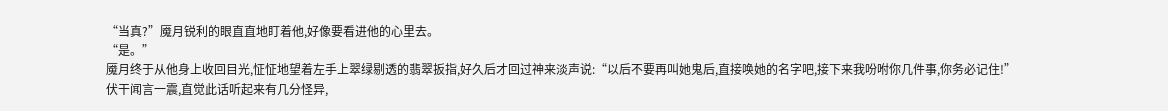“当真?”魇月锐利的眼直直地盯着他,好像要看进他的心里去。
“是。”
魇月终于从他身上收回目光,怔怔地望着左手上翠绿剔透的翡翠扳指,好久后才回过神来淡声说:“以后不要再叫她鬼后,直接唤她的名字吧,接下来我吩咐你几件事,你务必记住!”
伏干闻言一震,直觉此话听起来有几分怪异,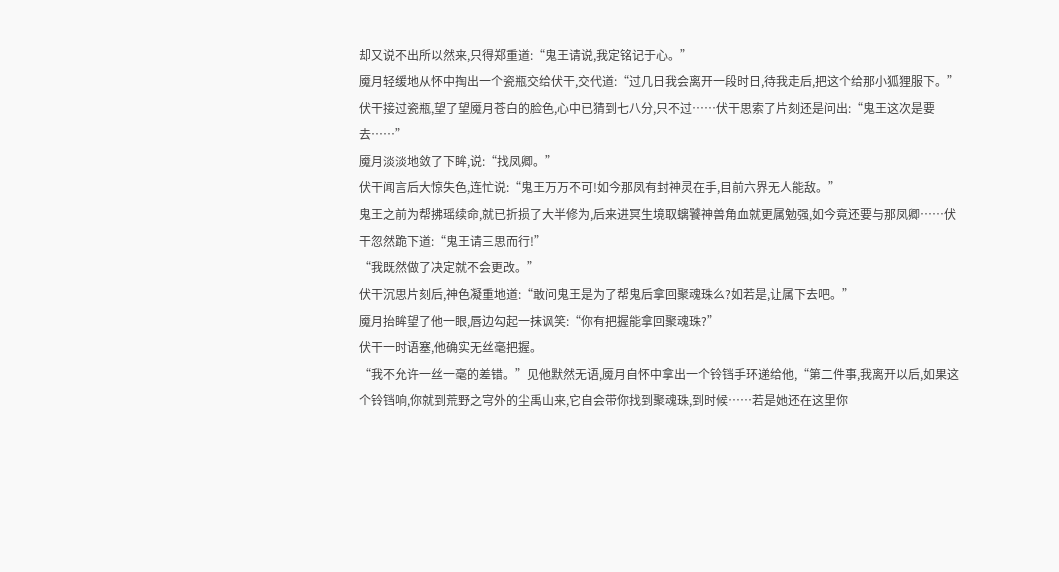却又说不出所以然来,只得郑重道:“鬼王请说,我定铭记于心。”
魇月轻缓地从怀中掏出一个瓷瓶交给伏干,交代道:“过几日我会离开一段时日,待我走后,把这个给那小狐狸服下。”
伏干接过瓷瓶,望了望魇月苍白的脸色,心中已猜到七八分,只不过……伏干思索了片刻还是问出:“鬼王这次是要去……”
魇月淡淡地敛了下眸,说:“找凤卿。”
伏干闻言后大惊失色,连忙说:“鬼王万万不可!如今那凤有封神灵在手,目前六界无人能敌。”
鬼王之前为帮拂瑶续命,就已折损了大半修为,后来进冥生境取螭饕神兽角血就更属勉强,如今竟还要与那凤卿……伏干忽然跪下道:“鬼王请三思而行!”
“我既然做了决定就不会更改。”
伏干沉思片刻后,神色凝重地道:“敢问鬼王是为了帮鬼后拿回聚魂珠么?如若是,让属下去吧。”
魇月抬眸望了他一眼,唇边勾起一抹讽笑:“你有把握能拿回聚魂珠?”
伏干一时语塞,他确实无丝毫把握。
“我不允许一丝一毫的差错。”见他默然无语,魇月自怀中拿出一个铃铛手环递给他,“第二件事,我离开以后,如果这个铃铛响,你就到荒野之宆外的尘禹山来,它自会带你找到聚魂珠,到时候……若是她还在这里你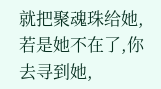就把聚魂珠给她,若是她不在了,你去寻到她,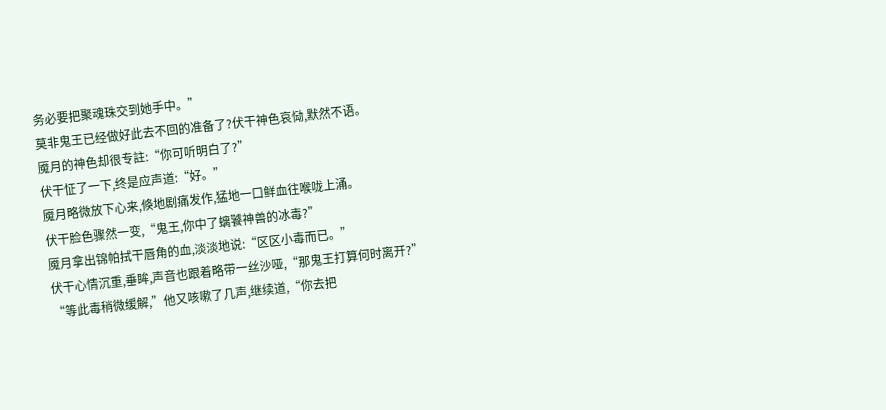务必要把聚魂珠交到她手中。”
莫非鬼王已经做好此去不回的准备了?伏干神色哀恸,默然不语。
魇月的神色却很专註:“你可听明白了?”
伏干怔了一下,终是应声道:“好。”
魇月略微放下心来,倏地剧痛发作,猛地一口鲜血往喉咙上涌。
伏干脸色骤然一变,“鬼王,你中了螭饕神兽的冰毒?”
魇月拿出锦帕拭干唇角的血,淡淡地说:“区区小毒而已。”
伏干心情沉重,垂眸,声音也跟着略带一丝沙哑,“那鬼王打算何时离开?”
“等此毒稍微缓解,”他又咳嗽了几声,继续道,“你去把